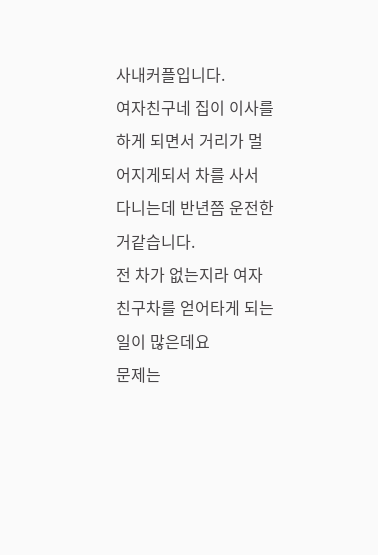사내커플입니다.
여자친구네 집이 이사를 하게 되면서 거리가 멀어지게되서 차를 사서 다니는데 반년쯤 운전한거같습니다.
전 차가 없는지라 여자친구차를 얻어타게 되는 일이 많은데요
문제는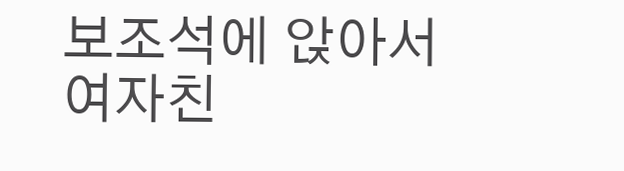보조석에 앉아서 여자친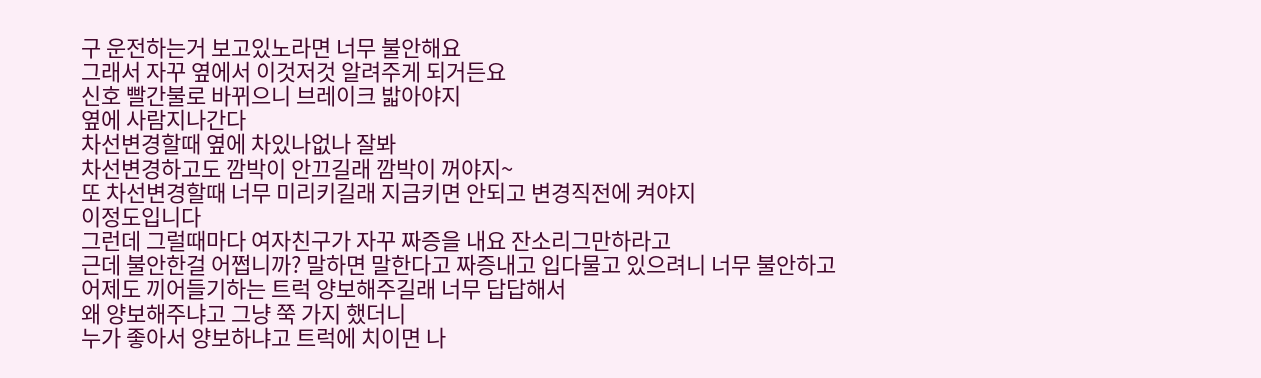구 운전하는거 보고있노라면 너무 불안해요
그래서 자꾸 옆에서 이것저것 알려주게 되거든요
신호 빨간불로 바뀌으니 브레이크 밟아야지
옆에 사람지나간다
차선변경할때 옆에 차있나없나 잘봐
차선변경하고도 깜박이 안끄길래 깜박이 꺼야지~
또 차선변경할때 너무 미리키길래 지금키면 안되고 변경직전에 켜야지
이정도입니다
그런데 그럴때마다 여자친구가 자꾸 짜증을 내요 잔소리그만하라고
근데 불안한걸 어쩝니까? 말하면 말한다고 짜증내고 입다물고 있으려니 너무 불안하고
어제도 끼어들기하는 트럭 양보해주길래 너무 답답해서
왜 양보해주냐고 그냥 쭉 가지 했더니
누가 좋아서 양보하냐고 트럭에 치이면 나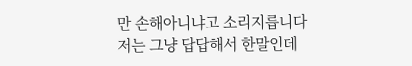만 손해아니냐고 소리지릅니다
저는 그냥 답답해서 한말인데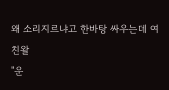왜 소리지르냐고 한바탕 싸우는데 여친왈
"운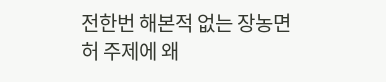전한번 해본적 없는 장농면허 주제에 왜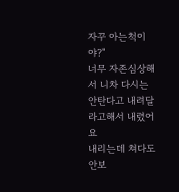자꾸 아는척이야?"
너무 자존심상해서 니차 다시는 안탄다고 내려달라고해서 내렸어요
내리는데 쳐다도안보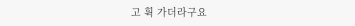고 휙 가더라구요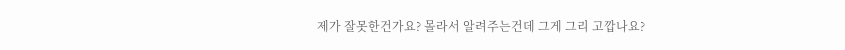제가 잘못한건가요? 몰라서 알려주는건데 그게 그리 고깝나요?